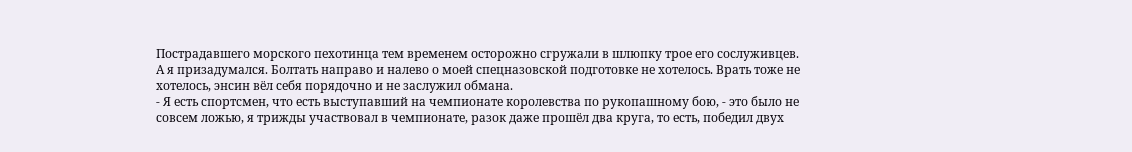Пострадавшего морского пехотинца тем временем осторожно сгружали в шлюпку трое его сослуживцев. А я призадумался. Болтать направо и налево о моей спецназовской подготовке не хотелось. Врать тоже не хотелось, энсин вёл себя порядочно и не заслужил обмана.
- Я есть спортсмен, что есть выступавший на чемпионате королевства по рукопашному бою, - это было не совсем ложью, я трижды участвовал в чемпионате, разок даже прошёл два круга, то есть, победил двух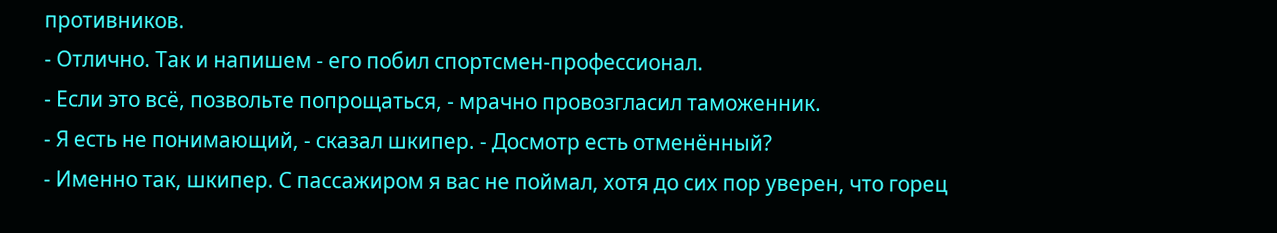противников.
- Отлично. Так и напишем - его побил спортсмен-профессионал.
- Если это всё, позвольте попрощаться, - мрачно провозгласил таможенник.
- Я есть не понимающий, - сказал шкипер. - Досмотр есть отменённый?
- Именно так, шкипер. С пассажиром я вас не поймал, хотя до сих пор уверен, что горец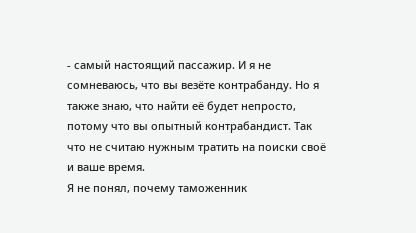- самый настоящий пассажир. И я не сомневаюсь, что вы везёте контрабанду. Но я также знаю, что найти её будет непросто, потому что вы опытный контрабандист. Так что не считаю нужным тратить на поиски своё и ваше время.
Я не понял, почему таможенник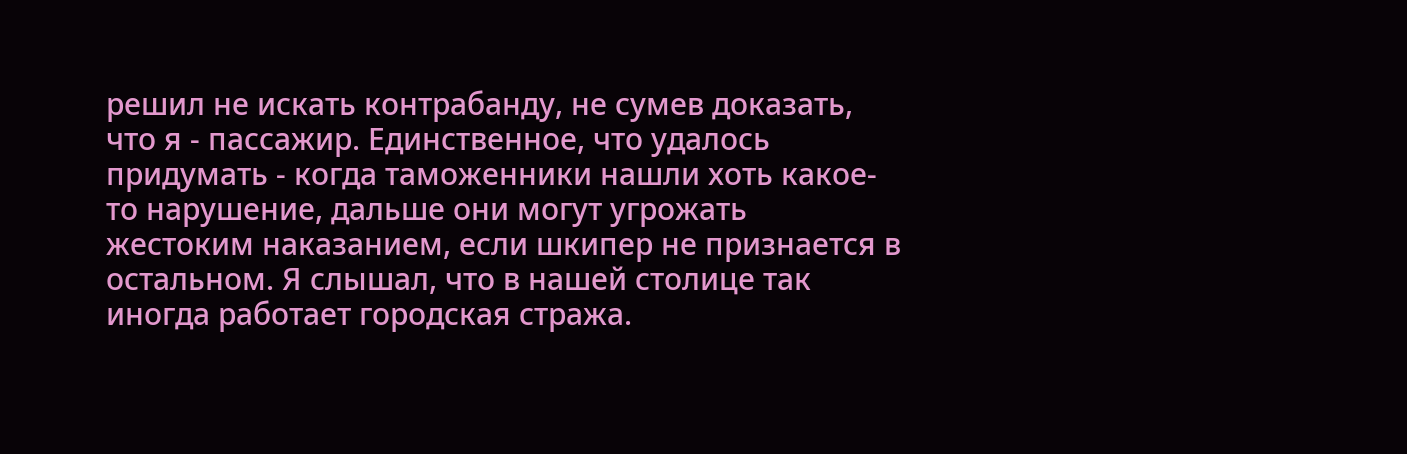решил не искать контрабанду, не сумев доказать, что я - пассажир. Единственное, что удалось придумать - когда таможенники нашли хоть какое-то нарушение, дальше они могут угрожать жестоким наказанием, если шкипер не признается в остальном. Я слышал, что в нашей столице так иногда работает городская стража.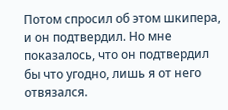Потом спросил об этом шкипера, и он подтвердил. Но мне показалось, что он подтвердил бы что угодно, лишь я от него отвязался.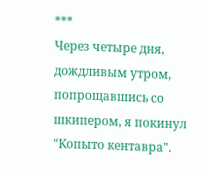***
Через четыре дня, дождливым утром, попрощавшись со шкипером, я покинул "Копыто кентавра".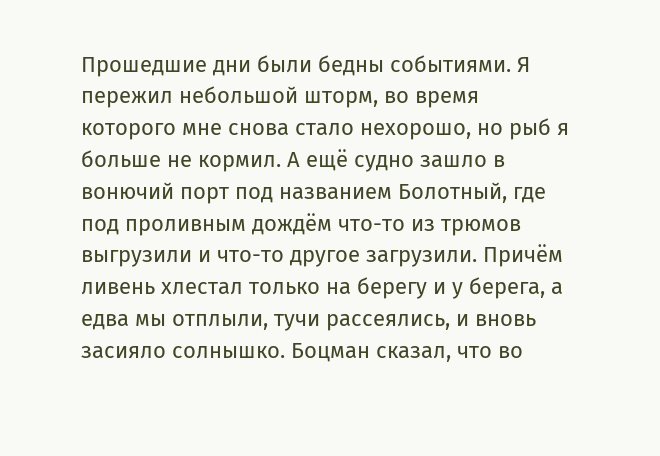Прошедшие дни были бедны событиями. Я пережил небольшой шторм, во время которого мне снова стало нехорошо, но рыб я больше не кормил. А ещё судно зашло в вонючий порт под названием Болотный, где под проливным дождём что-то из трюмов выгрузили и что-то другое загрузили. Причём ливень хлестал только на берегу и у берега, а едва мы отплыли, тучи рассеялись, и вновь засияло солнышко. Боцман сказал, что во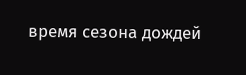время сезона дождей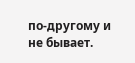по-другому и не бывает.